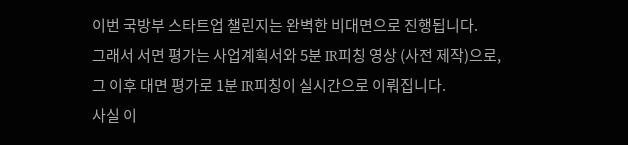이번 국방부 스타트업 챌린지는 완벽한 비대면으로 진행됩니다.
그래서 서면 평가는 사업계획서와 5분 IR피칭 영상 (사전 제작)으로,
그 이후 대면 평가로 1분 IR피칭이 실시간으로 이뤄집니다.
사실 이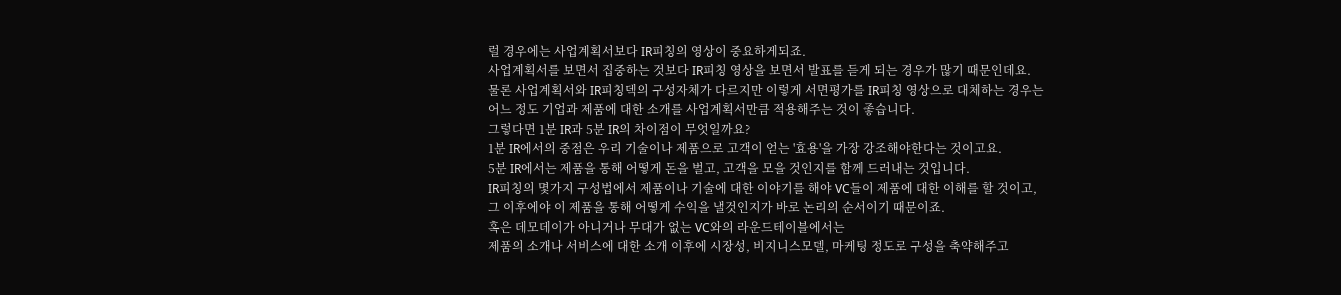럴 경우에는 사업계획서보다 IR피칭의 영상이 중요하게되죠.
사업계획서를 보면서 집중하는 것보다 IR피칭 영상을 보면서 발표를 듣게 되는 경우가 많기 때문인데요.
물론 사업계획서와 IR피칭덱의 구성자체가 다르지만 이렇게 서면평가를 IR피칭 영상으로 대체하는 경우는
어느 정도 기업과 제품에 대한 소개를 사업계획서만큼 적용해주는 것이 좋습니다.
그렇다면 1분 IR과 5분 IR의 차이점이 무엇일까요?
1분 IR에서의 중점은 우리 기술이나 제품으로 고객이 얻는 '효용'을 가장 강조해야한다는 것이고요.
5분 IR에서는 제품을 통해 어떻게 돈을 벌고, 고객을 모을 것인지를 함께 드러내는 것입니다.
IR피칭의 몇가지 구성법에서 제품이나 기술에 대한 이야기를 해야 VC들이 제품에 대한 이해를 할 것이고,
그 이후에야 이 제품을 통해 어떻게 수익을 낼것인지가 바로 논리의 순서이기 때문이죠.
혹은 데모데이가 아니거나 무대가 없는 VC와의 라운드테이블에서는
제품의 소개나 서비스에 대한 소개 이후에 시장성, 비지니스모델, 마케팅 정도로 구성을 축약해주고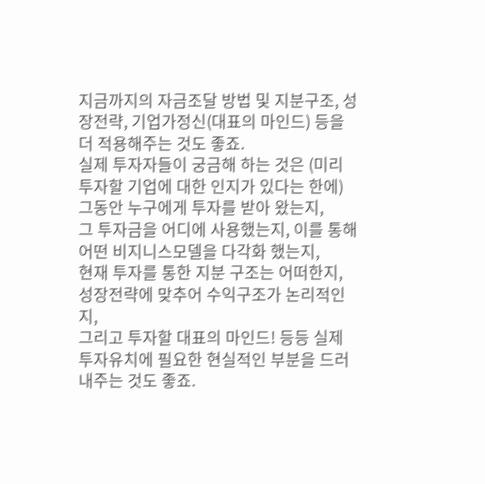지금까지의 자금조달 방법 및 지분구조, 성장전략, 기업가정신(대표의 마인드) 등을 더 적용해주는 것도 좋죠.
실제 투자자들이 궁금해 하는 것은 (미리 투자할 기업에 대한 인지가 있다는 한에)
그동안 누구에게 투자를 받아 왔는지,
그 투자금을 어디에 사용했는지, 이를 통해 어떤 비지니스모델을 다각화 했는지,
현재 투자를 통한 지분 구조는 어떠한지, 성장전략에 맞추어 수익구조가 논리적인지,
그리고 투자할 대표의 마인드! 등등 실제 투자유치에 필요한 현실적인 부분을 드러내주는 것도 좋죠.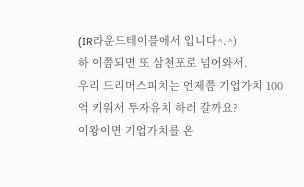(IR라운드테이블에서 입니다^.^)
하 이쯤되면 또 삼천포로 넘어와서.
우리 드리머스피치는 언제쯤 기업가치 100억 키워서 투자유치 하러 갈까요?
이왕이면 기업가치를 온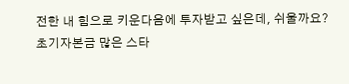전한 내 힘으로 키운다음에 투자받고 싶은데, 쉬울까요?
초기자본금 많은 스타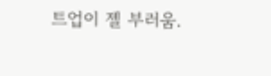트업이 젤 부러움.